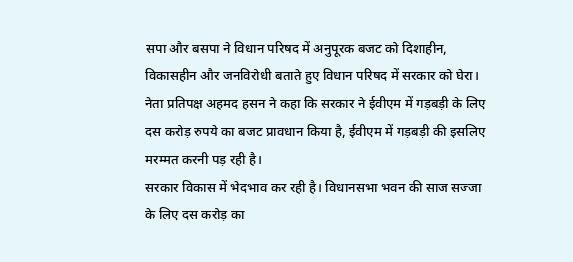सपा और बसपा ने विधान परिषद में अनुपूरक बजट को दिशाहीन, विकासहीन और जनविरोधी बताते हुए विधान परिषद में सरकार को घेरा। नेता प्रतिपक्ष अहमद हसन ने कहा कि सरकार ने ईवीएम में गड़बड़ी के लिए दस करोड़ रुपये का बजट प्रावधान किया है, ईवीएम में गड़बड़ी की इसलिए मरम्मत करनी पड़ रही है।
सरकार विकास में भेदभाव कर रही है। विधानसभा भवन की साज सज्जा के लिए दस करोड़ का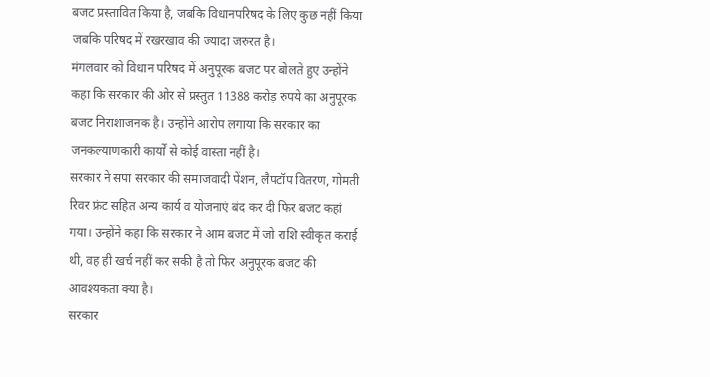बजट प्रस्तावित किया है, जबकि विधानपरिषद के लिए कुछ नहीं किया जबकि परिषद में रखरखाव की ज्यादा जरुरत है।
मंगलवार को विधान परिषद में अनुपूरक बजट पर बोलते हुए उन्होंने कहा कि सरकार की ओर से प्रस्तुत 11388 करोड़ रुपये का अनुपूरक बजट निराशाजनक है। उन्होंने आरोप लगाया कि सरकार का जनकल्याणकारी कार्यों से कोई वास्ता नहीं है।
सरकार ने सपा सरकार की समाजवादी पेंशन, लैपटॉप वितरण, गोमती रिवर फ्रंट सहित अन्य कार्य व योजनाएं बंद कर दी फिर बजट कहां गया। उन्होंने कहा कि सरकार ने आम बजट में जो राशि स्वीकृत कराई थी, वह ही खर्च नहीं कर सकी है तो फिर अनुपूरक बजट की आवश्यकता क्या है।
सरकार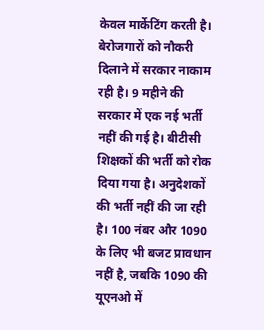केवल मार्केटिंग करती है। बेरोजगारों को नौकरी दिलाने में सरकार नाकाम रही है। 9 महीने की सरकार में एक नई भर्ती नहीं की गई है। बीटीसी शिक्षकों की भर्ती को रोक दिया गया है। अनुदेशकों की भर्ती नहीं की जा रही है। 100 नंबर और 1090 के लिए भी बजट प्रावधान नहीं है, जबकि 1090 की यूएनओ में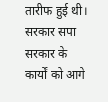तारीफ हुई थी।
सरकार सपा सरकार के कार्यों को आगे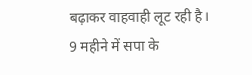बढ़ाकर वाहवाही लूट रही है। 9 महीने में सपा के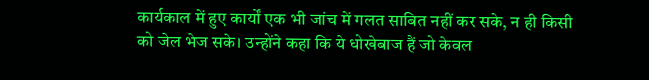कार्यकाल में हुए कार्यों एक भी जांच में गलत साबित नहीं कर सके, न ही किसी को जेल भेज सके। उन्होंने कहा कि ये धोखेबाज हैं जो केवल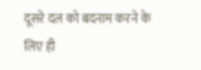दूसरे दल को बदनाम करने के लिए ही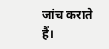जांच कराते हैं।